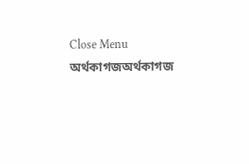Close Menu
অর্থকাগজঅর্থকাগজ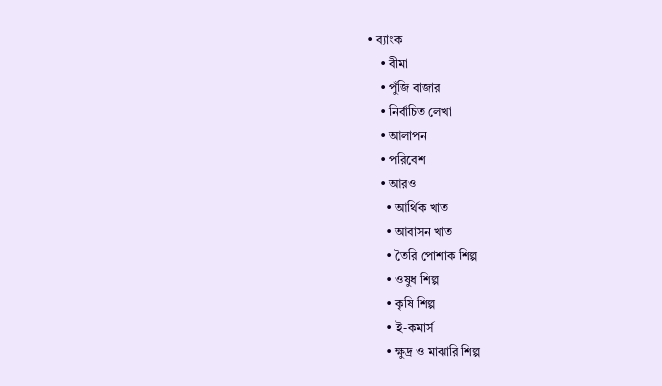• ব্যাংক
    • বীমা
    • পুঁজি বাজার
    • নির্বাচিত লেখা
    • আলাপন
    • পরিবেশ
    • আরও
      • আর্থিক খাত
      • আবাসন খাত
      • তৈরি পোশাক শিল্প
      • ওষুধ শিল্প
      • কৃষি শিল্প
      • ই-কমার্স
      • ক্ষুদ্র ও মাঝারি শিল্প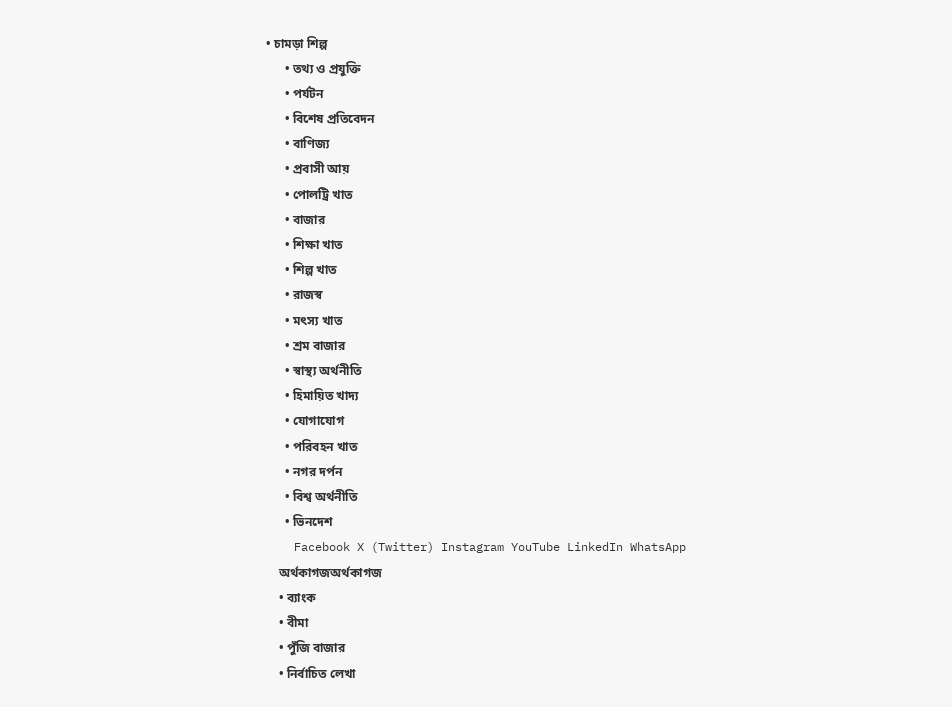• চামড়া শিল্প
      • তথ্য ও প্রযুক্তি
      • পর্যটন
      • বিশেষ প্রতিবেদন
      • বাণিজ্য
      • প্রবাসী আয়
      • পোলট্রি খাত
      • বাজার
      • শিক্ষা খাত
      • শিল্প খাত
      • রাজস্ব
      • মৎস্য খাত
      • শ্রম বাজার
      • স্বাস্থ্য অর্থনীতি
      • হিমায়িত খাদ্য
      • যোগাযোগ
      • পরিবহন খাত
      • নগর দর্পন
      • বিশ্ব অর্থনীতি
      • ভিনদেশ
    Facebook X (Twitter) Instagram YouTube LinkedIn WhatsApp
    অর্থকাগজঅর্থকাগজ
    • ব্যাংক
    • বীমা
    • পুঁজি বাজার
    • নির্বাচিত লেখা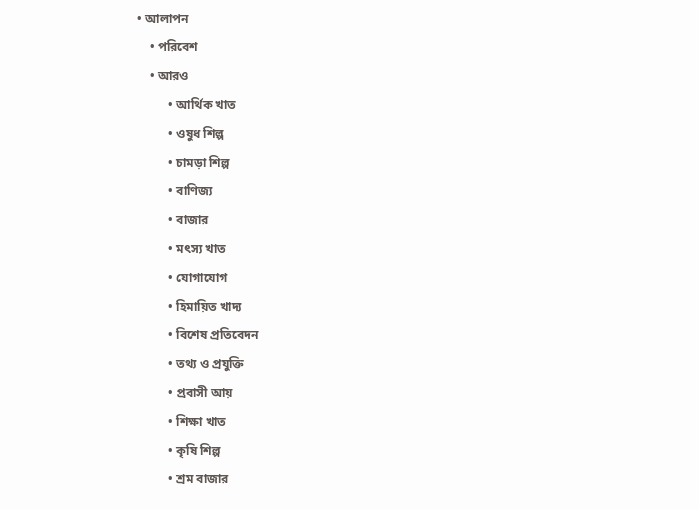• আলাপন
    • পরিবেশ
    • আরও
          • আর্থিক খাত
          • ওষুধ শিল্প
          • চামড়া শিল্প
          • বাণিজ্য
          • বাজার
          • মৎস্য খাত
          • যোগাযোগ
          • হিমায়িত খাদ্য
          • বিশেষ প্রতিবেদন
          • তথ্য ও প্রযুক্তি
          • প্রবাসী আয়
          • শিক্ষা খাত
          • কৃষি শিল্প
          • শ্রম বাজার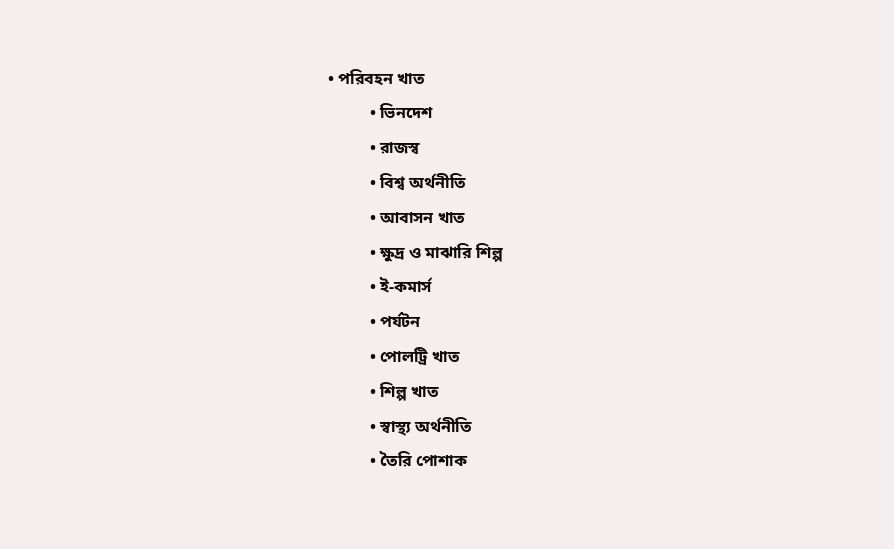• পরিবহন খাত
          • ভিনদেশ
          • রাজস্ব
          • বিশ্ব অর্থনীতি
          • আবাসন খাত
          • ক্ষুদ্র ও মাঝারি শিল্প
          • ই-কমার্স
          • পর্যটন
          • পোলট্রি খাত
          • শিল্প খাত
          • স্বাস্থ্য অর্থনীতি
          • তৈরি পোশাক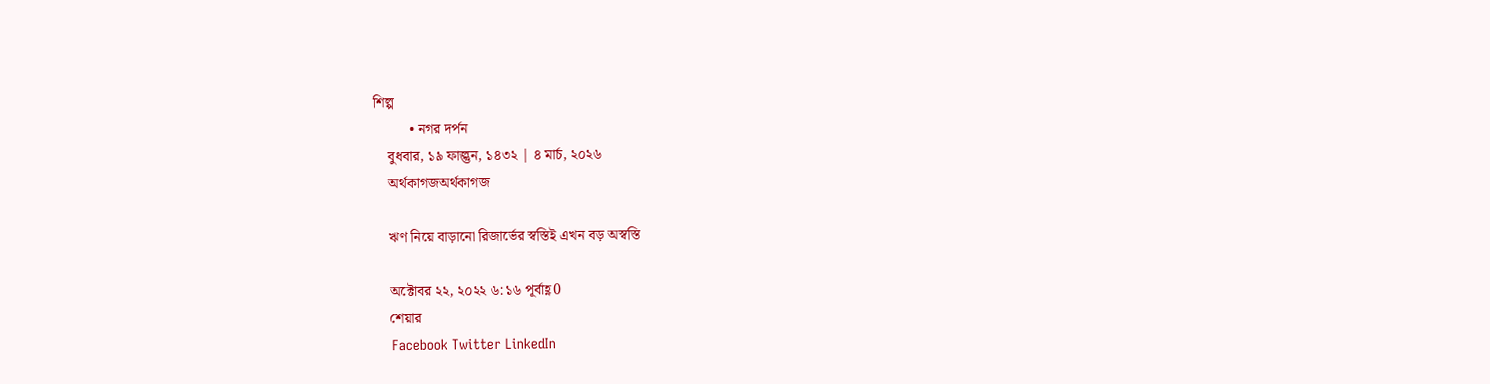শিল্প
          • নগর দর্পন
    বুধবার, ১৯ ফাল্গুন, ১৪৩২ | ৪ মার্চ, ২০২৬
    অর্থকাগজঅর্থকাগজ

    ঋণ নিয়ে বাড়ানো রিজার্ভের স্বস্তিই এখন বড় অস্বস্তি

    অক্টোবর ২২, ২০২২ ৬:১৬ পূর্বাহ্ণ0
    শেয়ার
    Facebook Twitter LinkedIn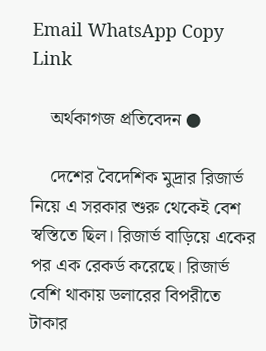Email WhatsApp Copy Link

    অর্থকাগজ প্রতিবেদন ●

    দেশের বৈদেশিক মুদ্রার রিজার্ভ নিয়ে এ সরকার শুরু থেকেই বেশ স্বস্তিতে ছিল। রিজার্ভ বাড়িয়ে একের পর এক রেকর্ড করেছে। রিজার্ভ বেশি থাকায় ডলারের বিপরীতে টাকার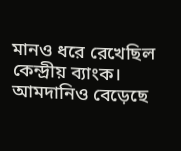মানও ধরে রেখেছিল কেন্দ্রীয় ব্যাংক। আমদানিও বেড়েছে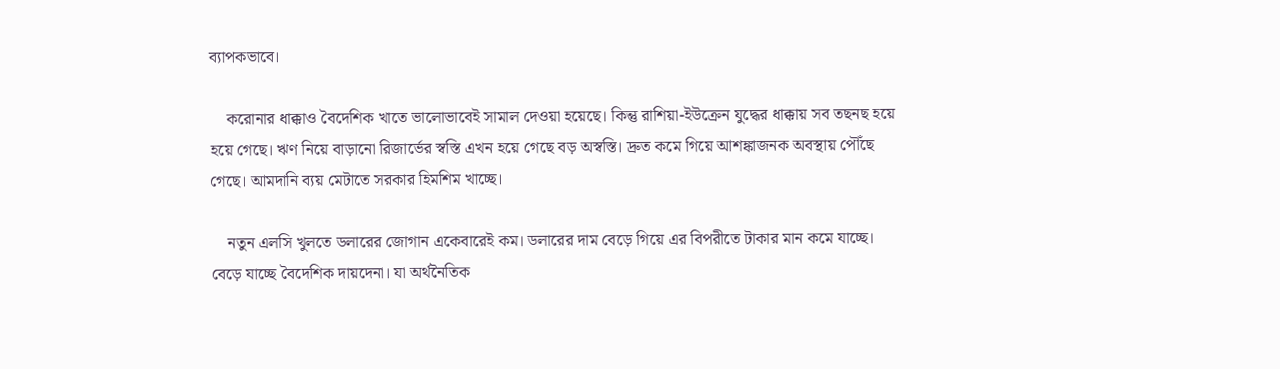ব্যাপকভাবে।

    করোনার ধাক্কাও বৈদেশিক খাতে ভালোভাবেই সামাল দেওয়া হয়েছে। কিন্তু রাশিয়া-ইউক্রেন যুদ্ধের ধাক্কায় সব তছনছ হয়ে হয়ে গেছে। ঋণ নিয়ে বাড়ানো রিজার্ভের স্বস্তি এখন হয়ে গেছে বড় অস্বস্তি। দ্রুত কমে গিয়ে আশঙ্কাজনক অবস্থায় পৌঁছে গেছে। আমদানি ব্যয় মেটাতে সরকার হিমশিম খাচ্ছে।

    নতুন এলসি খুলতে ডলারের জোগান একেবারেই কম। ডলারের দাম বেড়ে গিয়ে এর বিপরীতে টাকার মান কমে যাচ্ছে। বেড়ে যাচ্ছে বৈদেশিক দায়দেনা। যা অর্থনৈতিক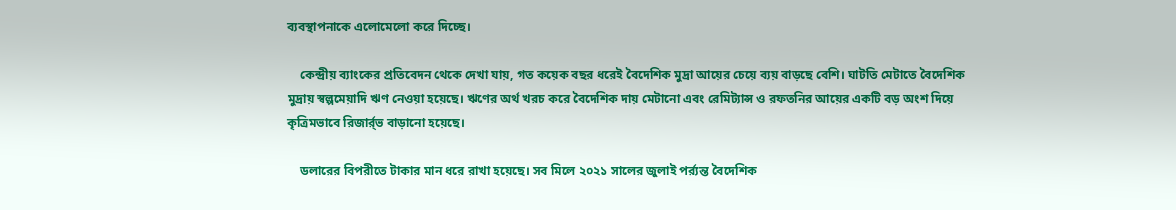ব্যবস্থাপনাকে এলোমেলো করে দিচ্ছে।

    কেন্দ্রীয় ব্যাংকের প্রতিবেদন থেকে দেখা যায়, গত কয়েক বছর ধরেই বৈদেশিক মুদ্রা আয়ের চেয়ে ব্যয় বাড়ছে বেশি। ঘাটতি মেটাতে বৈদেশিক মুদ্রায় স্বল্পমেয়াদি ঋণ নেওয়া হয়েছে। ঋণের অর্থ খরচ করে বৈদেশিক দায় মেটানো এবং রেমিট্যান্স ও রফতনির আয়ের একটি বড় অংশ দিয়ে কৃত্রিমভাবে রিজার্র্ভ বাড়ানো হয়েছে।

    ডলারের বিপরীতে টাকার মান ধরে রাখা হয়েছে। সব মিলে ২০২১ সালের জুলাই পর্র্যন্ত বৈদেশিক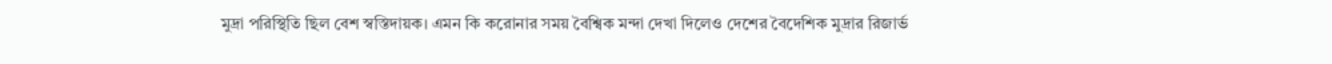মুদ্রা পরিস্থিতি ছিল বেশ স্বস্তিদায়ক। এমন কি করোনার সময় বৈশ্বিক মন্দা দেখা দিলেও দেশের বৈদেশিক মুদ্রার রিজার্ভ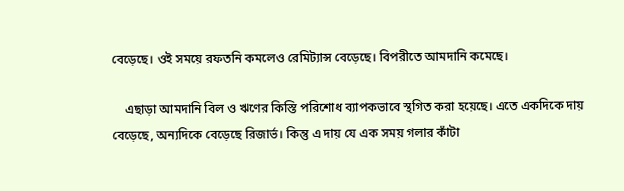বেড়েছে। ওই সময়ে রফতনি কমলেও রেমিট্যান্স বেড়েছে। বিপরীতে আমদানি কমেছে।

    এছাড়া আমদানি বিল ও ঋণের কিস্তি পরিশোধ ব্যাপকভাবে স্থগিত করা হয়েছে। এতে একদিকে দায় বেড়েছে, অন্যদিকে বেড়েছে রিজার্ভ। কিন্তু এ দায় যে এক সময় গলার কাঁটা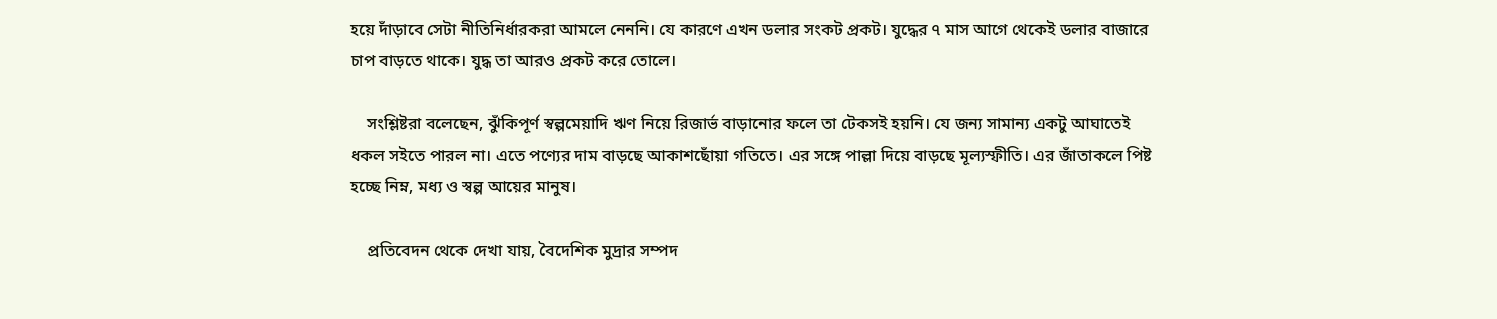হয়ে দাঁড়াবে সেটা নীতিনির্ধারকরা আমলে নেননি। যে কারণে এখন ডলার সংকট প্রকট। যুদ্ধের ৭ মাস আগে থেকেই ডলার বাজারে চাপ বাড়তে থাকে। যুদ্ধ তা আরও প্রকট করে তোলে।

    সংশ্লিষ্টরা বলেছেন, ঝুঁকিপূর্ণ স্বল্পমেয়াদি ঋণ নিয়ে রিজার্ভ বাড়ানোর ফলে তা টেকসই হয়নি। যে জন্য সামান্য একটু আঘাতেই ধকল সইতে পারল না। এতে পণ্যের দাম বাড়ছে আকাশছোঁয়া গতিতে। এর সঙ্গে পাল্লা দিয়ে বাড়ছে মূল্যস্ফীতি। এর জাঁতাকলে পিষ্ট হচ্ছে নিম্ন, মধ্য ও স্বল্প আয়ের মানুষ।

    প্রতিবেদন থেকে দেখা যায়, বৈদেশিক মুদ্রার সম্পদ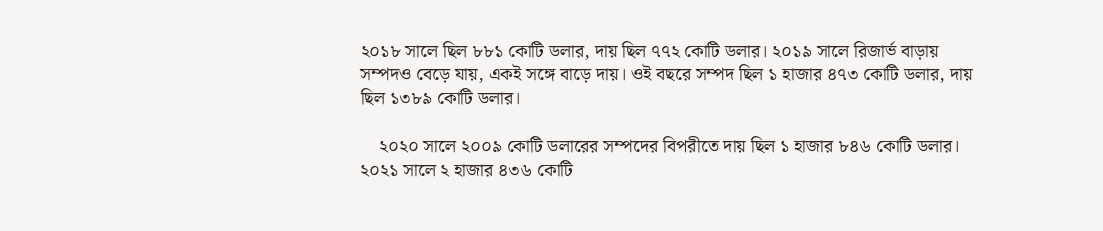২০১৮ সালে ছিল ৮৮১ কোটি ডলার, দায় ছিল ৭৭২ কোটি ডলার। ২০১৯ সালে রিজার্ভ বাড়ায় সম্পদও বেড়ে যায়, একই সঙ্গে বাড়ে দায়। ওই বছরে সম্পদ ছিল ১ হাজার ৪৭৩ কোটি ডলার, দায় ছিল ১৩৮৯ কোটি ডলার।

    ২০২০ সালে ২০০৯ কোটি ডলারের সম্পদের বিপরীতে দায় ছিল ১ হাজার ৮৪৬ কোটি ডলার। ২০২১ সালে ২ হাজার ৪৩৬ কোটি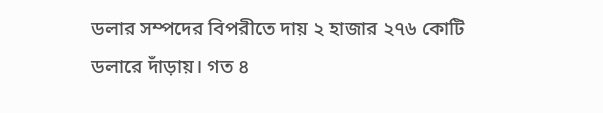ডলার সম্পদের বিপরীতে দায় ২ হাজার ২৭৬ কোটি ডলারে দাঁড়ায়। গত ৪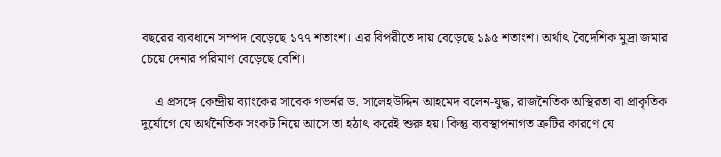বছরের ব্যবধানে সম্পদ বেড়েছে ১৭৭ শতাংশ। এর বিপরীতে দায় বেড়েছে ১৯৫ শতাংশ। অর্থাৎ বৈদেশিক মুদ্রা জমার চেয়ে দেনার পরিমাণ বেড়েছে বেশি।

    এ প্রসঙ্গে কেন্দ্রীয় ব্যাংকের সাবেক গভর্নর ড. সালেহউদ্দিন আহমেদ বলেন-যুদ্ধ, রাজনৈতিক অস্থিরতা বা প্রাকৃতিক দুর্যোগে যে অর্থনৈতিক সংকট নিয়ে আসে তা হঠাৎ করেই শুরু হয়। কিন্তু ব্যবস্থাপনাগত ত্রুটির কারণে যে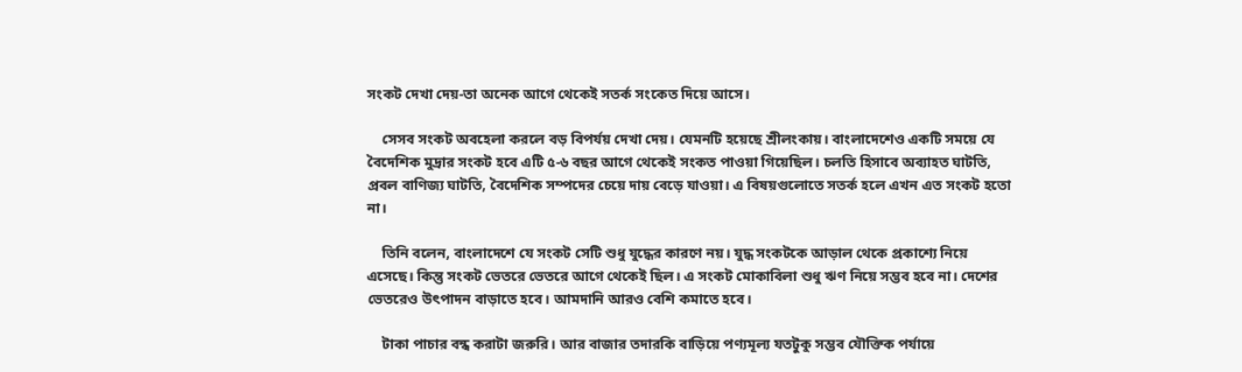সংকট দেখা দেয়-তা অনেক আগে থেকেই সতর্ক সংকেত দিয়ে আসে।

    সেসব সংকট অবহেলা করলে বড় বিপর্যয় দেখা দেয়। যেমনটি হয়েছে শ্রীলংকায়। বাংলাদেশেও একটি সময়ে যে বৈদেশিক মুদ্রার সংকট হবে এটি ৫-৬ বছর আগে থেকেই সংকত পাওয়া গিয়েছিল। চলতি হিসাবে অব্যাহত ঘাটতি, প্রবল বাণিজ্য ঘাটতি, বৈদেশিক সম্পদের চেয়ে দায় বেড়ে যাওয়া। এ বিষয়গুলোতে সতর্ক হলে এখন এত সংকট হতো না।

    তিনি বলেন, বাংলাদেশে যে সংকট সেটি শুধু যুদ্ধের কারণে নয়। যুদ্ধ সংকটকে আড়াল থেকে প্রকাশ্যে নিয়ে এসেছে। কিন্তু সংকট ভেতরে ভেতরে আগে থেকেই ছিল। এ সংকট মোকাবিলা শুধু ঋণ নিয়ে সম্ভব হবে না। দেশের ভেতরেও উৎপাদন বাড়াতে হবে। আমদানি আরও বেশি কমাতে হবে।

    টাকা পাচার বন্ধ করাটা জরুরি। আর বাজার তদারকি বাড়িয়ে পণ্যমূল্য যতটুকু সম্ভব যৌক্তিক পর্যায়ে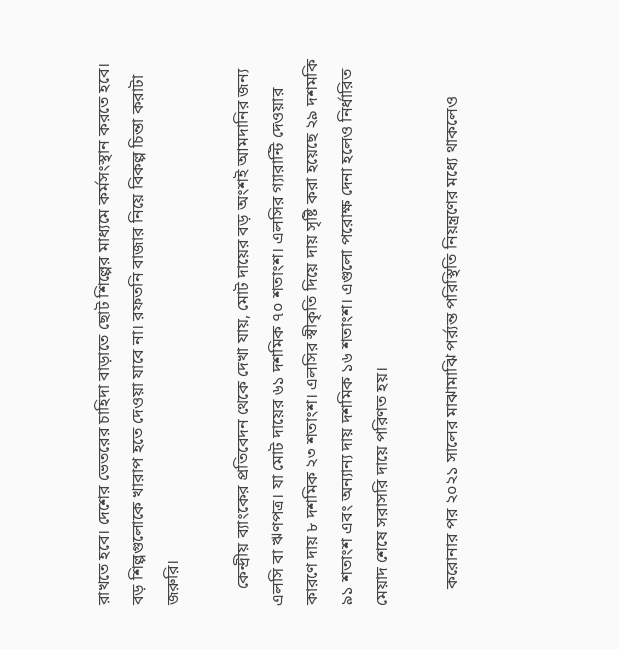রাখতে হবে। দেশের ভেতরের চাহিদা বাড়াতে ছোট শিল্পের মাধ্যমে কর্মসংস্থান করতে হবে। বড় শিল্পগুলোকে খারাপ হতে দেওয়া যাবে না। রফতনি বাজার নিয়ে বিকল্প চিন্তা করাটা জরুরি।

    কেন্দ্রীয় ব্যাংকের প্রতিবেদন থেকে দেখা যায়, মোট দায়ের বড় অংশই আমদানির জন্য এলসি বা ঋণপত্র। যা মোট দায়ের ৬১ দশমিক ৭০ শতাংশ। এলসির গ্যারান্টি দেওয়ার কারণে দায় ৮ দশমিক ২৩ শতাংশ। এলসির স্বীকৃতি দিয়ে দায় সৃষ্টি করা হয়েছে ২৯ দশমকি ৯১ শতাংশ এবং অন্যান্য দায় দশমিক ১৬ শতাংশ। এগুলো পরোক্ষ দেনা হলেও নির্ধারিত মেয়াদ শেষে সরাসরি দায়ে পরিণত হয়।

    করোনার পর ২০২১ সালের মাঝামাঝি পর্র্যন্ত পরিস্থিতি নিয়ন্ত্রণের মধ্যে থাকলেও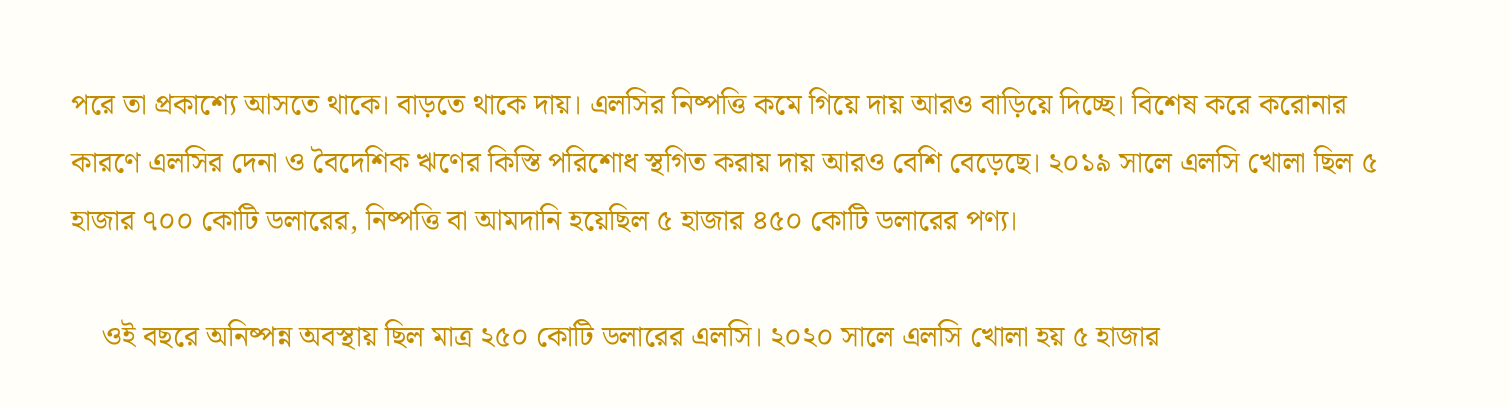পরে তা প্রকাশ্যে আসতে থাকে। বাড়তে থাকে দায়। এলসির নিষ্পত্তি কমে গিয়ে দায় আরও বাড়িয়ে দিচ্ছে। বিশেষ করে করোনার কারণে এলসির দেনা ও বৈদেশিক ঋণের কিস্তি পরিশোধ স্থগিত করায় দায় আরও বেশি বেড়েছে। ২০১৯ সালে এলসি খোলা ছিল ৫ হাজার ৭০০ কোটি ডলারের, নিষ্পত্তি বা আমদানি হয়েছিল ৫ হাজার ৪৫০ কোটি ডলারের পণ্য।

    ওই বছরে অনিষ্পন্ন অবস্থায় ছিল মাত্র ২৫০ কোটি ডলারের এলসি। ২০২০ সালে এলসি খোলা হয় ৫ হাজার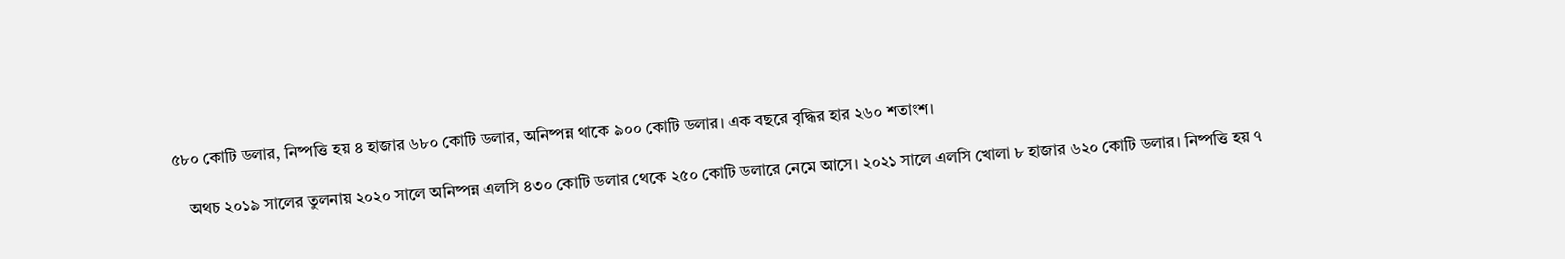৫৮০ কোটি ডলার, নিষ্পত্তি হয় ৪ হাজার ৬৮০ কোটি ডলার, অনিষ্পন্ন থাকে ৯০০ কোটি ডলার। এক বছরে বৃদ্ধির হার ২৬০ শতাংশ।

    অথচ ২০১৯ সালের তুলনায় ২০২০ সালে অনিষ্পন্ন এলসি ৪৩০ কোটি ডলার থেকে ২৫০ কোটি ডলারে নেমে আসে। ২০২১ সালে এলসি খোলা ৮ হাজার ৬২০ কোটি ডলার। নিষ্পত্তি হয় ৭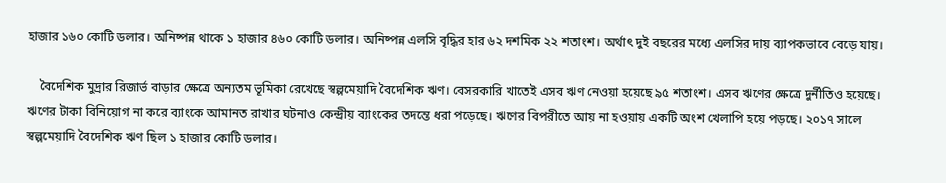হাজার ১৬০ কোটি ডলার। অনিষ্পন্ন থাকে ১ হাজার ৪৬০ কোটি ডলার। অনিষ্পন্ন এলসি বৃদ্ধির হার ৬২ দশমিক ২২ শতাংশ। অর্থাৎ দুই বছরের মধ্যে এলসির দায় ব্যাপকভাবে বেড়ে যায়।

    বৈদেশিক মুদ্রার রিজার্ভ বাড়ার ক্ষেত্রে অন্যতম ভূমিকা রেখেছে স্বল্পমেয়াদি বৈদেশিক ঋণ। বেসরকারি খাতেই এসব ঋণ নেওয়া হয়েছে ৯৫ শতাংশ। এসব ঋণের ক্ষেত্রে দুর্নীতিও হয়েছে। ঋণের টাকা বিনিয়োগ না করে ব্যাংকে আমানত রাখার ঘটনাও কেন্দ্রীয় ব্যাংকের তদন্তে ধরা পড়েছে। ঋণের বিপরীতে আয় না হওয়ায় একটি অংশ খেলাপি হয়ে পড়ছে। ২০১৭ সালে স্বল্পমেয়াদি বৈদেশিক ঋণ ছিল ১ হাজার কোটি ডলার।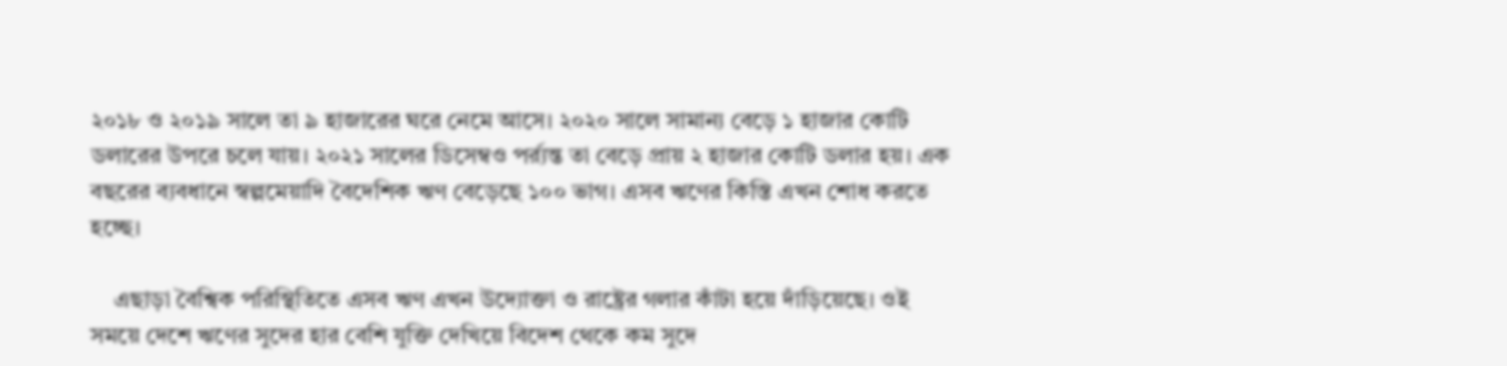২০১৮ ও ২০১৯ সালে তা ৯ হাজারের ঘরে নেমে আসে। ২০২০ সালে সামান্য বেড়ে ১ হাজার কোটি ডলারের উপরে চলে যায়। ২০২১ সালের ডিসেম্বও পর্র্যন্ত তা বেড়ে প্রায় ২ হাজার কোটি ডলার হয়। এক বছরের ব্যবধানে স্বল্পমেয়াদি বৈদেশিক ঋণ বেড়েছে ১০০ ভাগ। এসব ঋণের কিস্তি এখন শোধ করতে হচ্ছে।

    এছাড়া বৈশ্বিক পরিস্থিতিতে এসব ঋণ এখন উদ্যোক্তা ও রাষ্ট্রের গলার কাঁটা হয়ে দাঁড়িয়েছে। ওই সময়ে দেশে ঋণের সুদের হার বেশি যুক্তি দেখিয়ে বিদেশ থেকে কম সুদে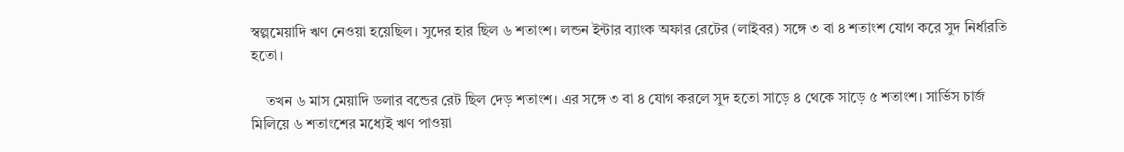স্বল্পমেয়াদি ঋণ নেওয়া হয়েছিল। সুদের হার ছিল ৬ শতাংশ। লন্ডন ইন্টার ব্যাংক অফার রেটের (লাইবর) সঙ্গে ৩ বা ৪ শতাংশ যোগ করে সুদ নির্ধারতি হতো।

    তখন ৬ মাস মেয়াদি ডলার বন্ডের রেট ছিল দেড় শতাংশ। এর সঙ্গে ৩ বা ৪ যোগ করলে সুদ হতো সাড়ে ৪ থেকে সাড়ে ৫ শতাংশ। সার্ভিস চার্জ মিলিয়ে ৬ শতাংশের মধ্যেই ঋণ পাওয়া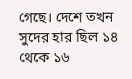গেছে। দেশে তখন সুদের হার ছিল ১৪ থেকে ১৬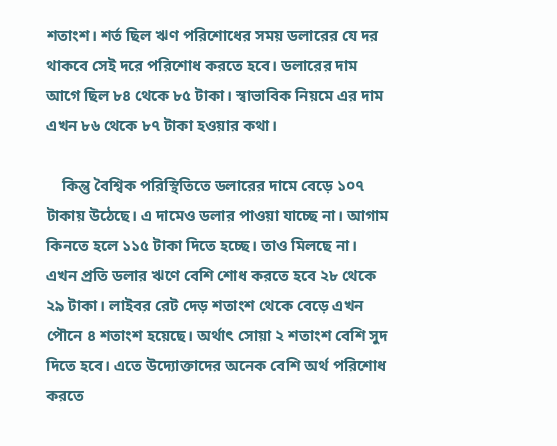শতাংশ। শর্ত ছিল ঋণ পরিশোধের সময় ডলারের যে দর থাকবে সেই দরে পরিশোধ করতে হবে। ডলারের দাম আগে ছিল ৮৪ থেকে ৮৫ টাকা। স্বাভাবিক নিয়মে এর দাম এখন ৮৬ থেকে ৮৭ টাকা হওয়ার কথা।

    কিন্তু বৈশ্বিক পরিস্থিতিতে ডলারের দামে বেড়ে ১০৭ টাকায় উঠেছে। এ দামেও ডলার পাওয়া যাচ্ছে না। আগাম কিনতে হলে ১১৫ টাকা দিতে হচ্ছে। তাও মিলছে না। এখন প্রতি ডলার ঋণে বেশি শোধ করতে হবে ২৮ থেকে ২৯ টাকা। লাইবর রেট দেড় শতাংশ থেকে বেড়ে এখন পৌনে ৪ শতাংশ হয়েছে। অর্থাৎ সোয়া ২ শতাংশ বেশি সুদ দিতে হবে। এতে উদ্যোক্তাদের অনেক বেশি অর্থ পরিশোধ করতে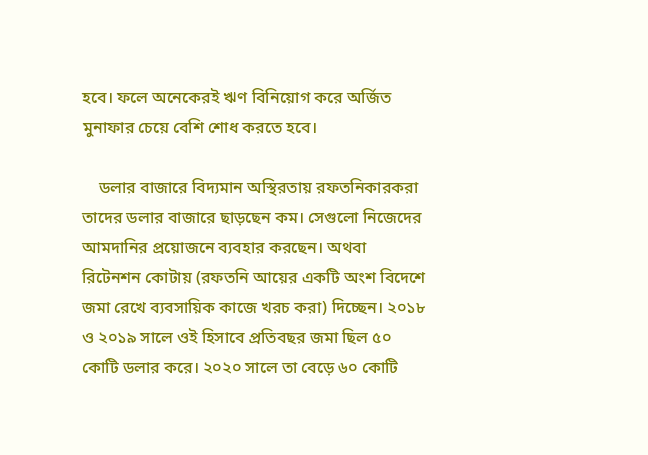হবে। ফলে অনেকেরই ঋণ বিনিয়োগ করে অর্জিত মুনাফার চেয়ে বেশি শোধ করতে হবে।

    ডলার বাজারে বিদ্যমান অস্থিরতায় রফতনিকারকরা তাদের ডলার বাজারে ছাড়ছেন কম। সেগুলো নিজেদের আমদানির প্রয়োজনে ব্যবহার করছেন। অথবা রিটেনশন কোটায় (রফতনি আয়ের একটি অংশ বিদেশে জমা রেখে ব্যবসায়িক কাজে খরচ করা) দিচ্ছেন। ২০১৮ ও ২০১৯ সালে ওই হিসাবে প্রতিবছর জমা ছিল ৫০ কোটি ডলার করে। ২০২০ সালে তা বেড়ে ৬০ কোটি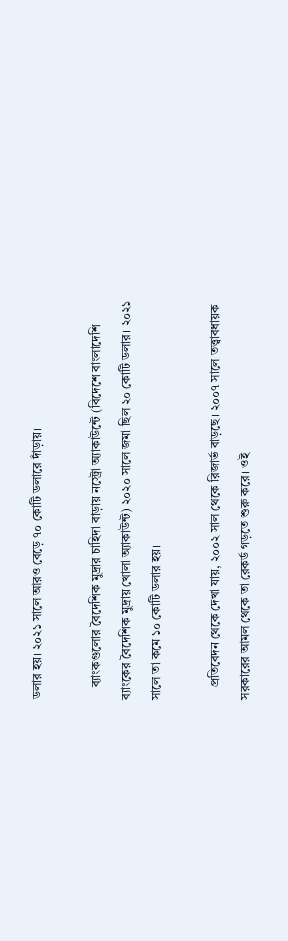ডলার হয়। ২০২১ সালে আরও বেড়ে ৭০ কোটি ডলারে দাঁড়ায়।

    ব্যাংকগুলোর বৈদেশিক মুদ্রার চাহিদা বাড়ায় নস্ট্রো অ্যাকাউন্টে (বিদেশে বাংলাদেশি ব্যাংকের বৈদেশিক মুদ্রায় খোলা অ্যাকাউন্ট) ২০২০ সালে জমা ছিল ২০ কোটি ডলার। ২০২১ সালে তা কমে ১০ কোটি ডলার হয়।

    প্রতিবেদন থেকে দেখা যায়, ২০০২ সাল থেকে রিজার্ভ বাড়ছে। ২০০৭ সালে তত্ত্বাবধায়ক সরকারের আমল থেকে তা রেকর্ড গড়তে শুরু করে। ওই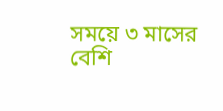সময়ে ৩ মাসের বেশি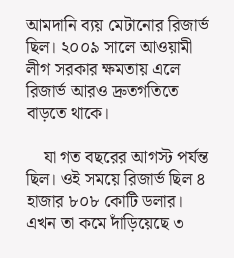আমদানি ব্যয় মেটানোর রিজার্ভ ছিল। ২০০৯ সালে আওয়ামী লীগ সরকার ক্ষমতায় এলে রিজার্ভ আরও দ্রুতগতিতে বাড়তে থাকে।

    যা গত বছরের আগস্ট পর্যন্ত ছিল। ওই সময়ে রিজার্ভ ছিল ৪ হাজার ৮০৮ কোটি ডলার। এখন তা কমে দাঁড়িয়েছে ৩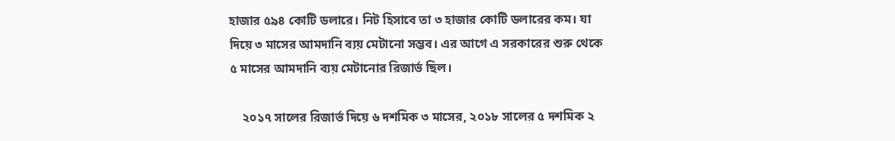হাজার ৫৯৪ কোটি ডলারে। নিট হিসাবে তা ৩ হাজার কোটি ডলারের কম। যা দিয়ে ৩ মাসের আমদানি ব্যয় মেটানো সম্ভব। এর আগে এ সরকারের শুরু থেকে ৫ মাসের আমদানি ব্যয় মেটানোর রিজার্ভ ছিল।

    ২০১৭ সালের রিজার্ভ দিয়ে ৬ দশমিক ৩ মাসের, ২০১৮ সালের ৫ দশমিক ২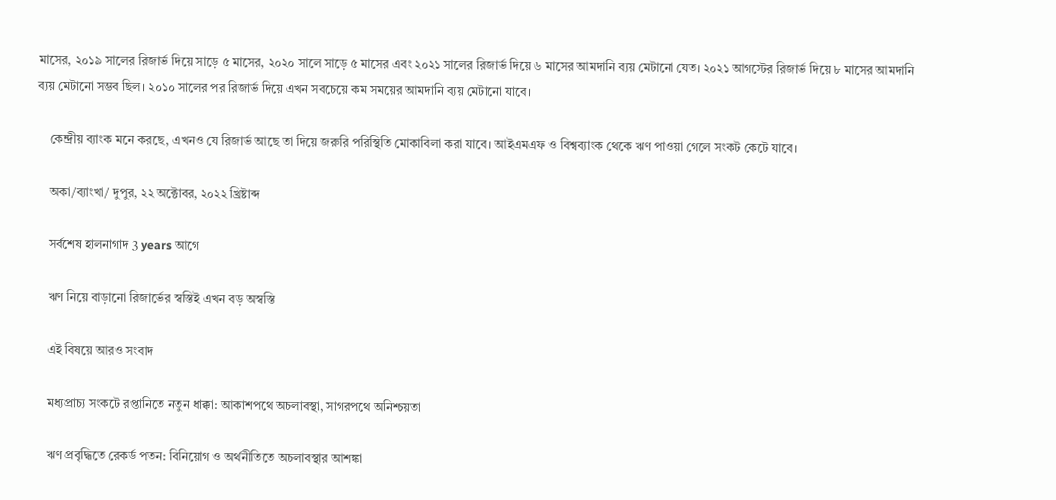মাসের, ২০১৯ সালের রিজার্ভ দিয়ে সাড়ে ৫ মাসের, ২০২০ সালে সাড়ে ৫ মাসের এবং ২০২১ সালের রিজার্ভ দিয়ে ৬ মাসের আমদানি ব্যয় মেটানো যেত। ২০২১ আগস্টের রিজার্ভ দিয়ে ৮ মাসের আমদানি ব্যয় মেটানো সম্ভব ছিল। ২০১০ সালের পর রিজার্ভ দিয়ে এখন সবচেয়ে কম সময়ের আমদানি ব্যয় মেটানো যাবে।

    কেন্দ্রীয় ব্যাংক মনে করছে, এখনও যে রিজার্ভ আছে তা দিয়ে জরুরি পরিস্থিতি মোকাবিলা করা যাবে। আইএমএফ ও বিশ্বব্যাংক থেকে ঋণ পাওয়া গেলে সংকট কেটে যাবে।

    অকা/ব্যাংখা/ দুপুর, ২২ অক্টোবর, ২০২২ খ্রিষ্টাব্দ

    সর্বশেষ হালনাগাদ 3 years আগে

    ঋণ নিয়ে বাড়ানো রিজার্ভের স্বস্তিই এখন বড় অস্বস্তি

    এই বিষয়ে আরও সংবাদ

    মধ্যপ্রাচ্য সংকটে রপ্তানিতে নতুন ধাক্কা: আকাশপথে অচলাবস্থা, সাগরপথে অনিশ্চয়তা

    ঋণ প্রবৃদ্ধিতে রেকর্ড পতন: বিনিয়োগ ও অর্থনীতিতে অচলাবস্থার আশঙ্কা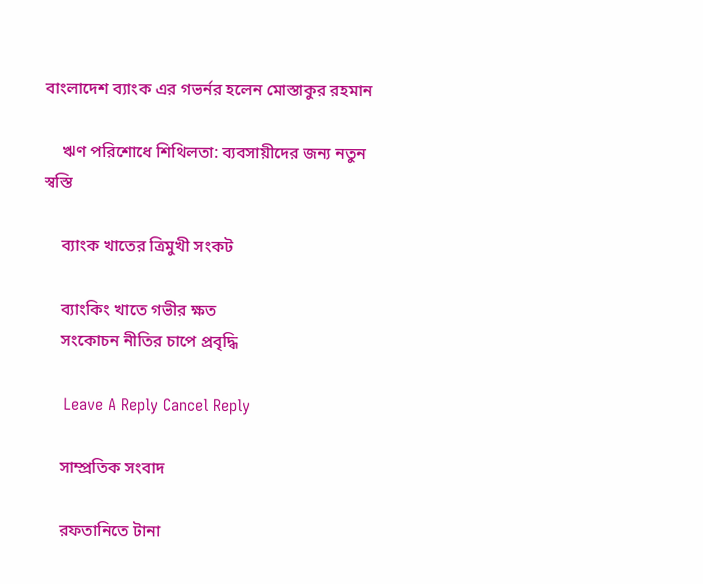বাংলাদেশ ব্যাংক এর গভর্নর হলেন মোস্তাকুর রহমান

    ঋণ পরিশোধে শিথিলতা: ব্যবসায়ীদের জন্য নতুন স্বস্তি

    ব্যাংক খাতের ত্রিমুখী সংকট

    ব্যাংকিং খাতে গভীর ক্ষত
    সংকোচন নীতির চাপে প্রবৃদ্ধি

    Leave A Reply Cancel Reply

    সাম্প্রতিক সংবাদ

    রফতানিতে টানা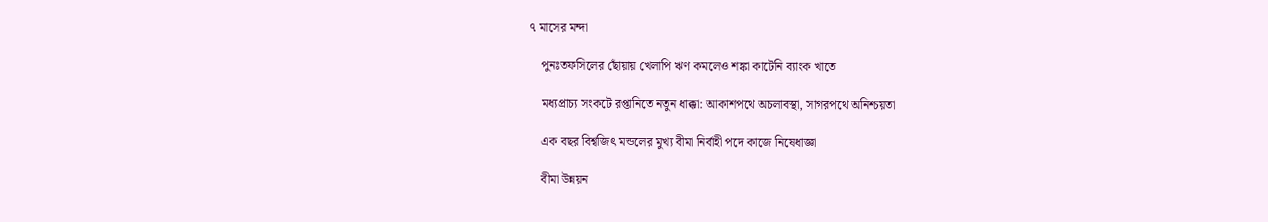৭ মাসের মন্দা

    পুনঃতফসিলের ছোঁয়ায় খেলাপি ঋণ কমলেও শঙ্কা কাটেনি ব্যাংক খাতে

    মধ্যপ্রাচ্য সংকটে রপ্তানিতে নতুন ধাক্কা: আকাশপথে অচলাবস্থা, সাগরপথে অনিশ্চয়তা

    এক বছর বিশ্বজিৎ মন্ডলের মুখ্য বীমা নির্বাহী পদে কাজে নিষেধাজ্ঞা

    বীমা উন্নয়ন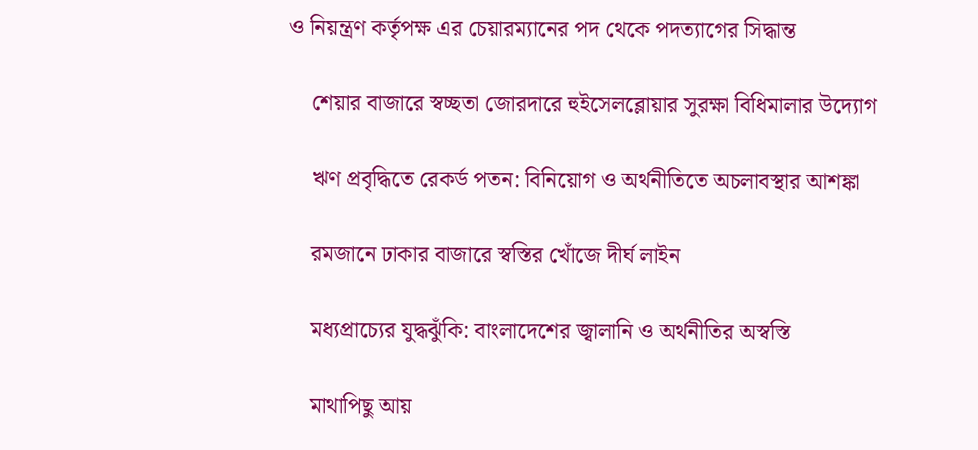ও নিয়ন্ত্রণ কর্তৃপক্ষ এর চেয়ারম্যানের পদ থেকে পদত্যাগের সিদ্ধান্ত

    শেয়ার বাজারে স্বচ্ছতা জোরদারে হুইসেলব্লোয়ার সুরক্ষা বিধিমালার উদ্যোগ

    ঋণ প্রবৃদ্ধিতে রেকর্ড পতন: বিনিয়োগ ও অর্থনীতিতে অচলাবস্থার আশঙ্কা

    রমজানে ঢাকার বাজারে স্বস্তির খোঁজে দীর্ঘ লাইন

    মধ্যপ্রাচ্যের যুদ্ধঝুঁকি: বাংলাদেশের জ্বালানি ও অর্থনীতির অস্বস্তি

    মাথাপিছু আয়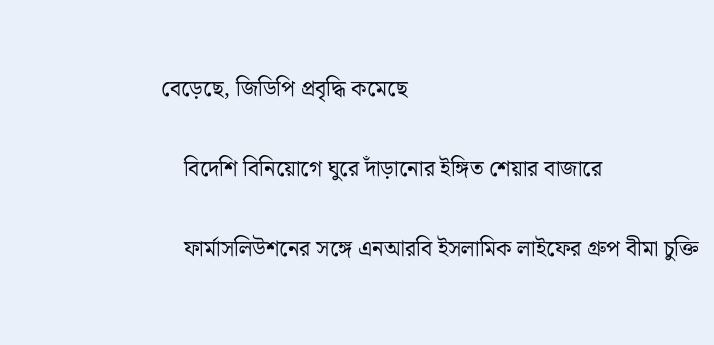বেড়েছে, জিডিপি প্রবৃদ্ধি কমেছে

    বিদেশি বিনিয়োগে ঘুরে দাঁড়ানোর ইঙ্গিত শেয়ার বাজারে

    ফার্মাসলিউশনের সঙ্গে এনআরবি ইসলামিক লাইফের গ্রুপ বীমা চুক্তি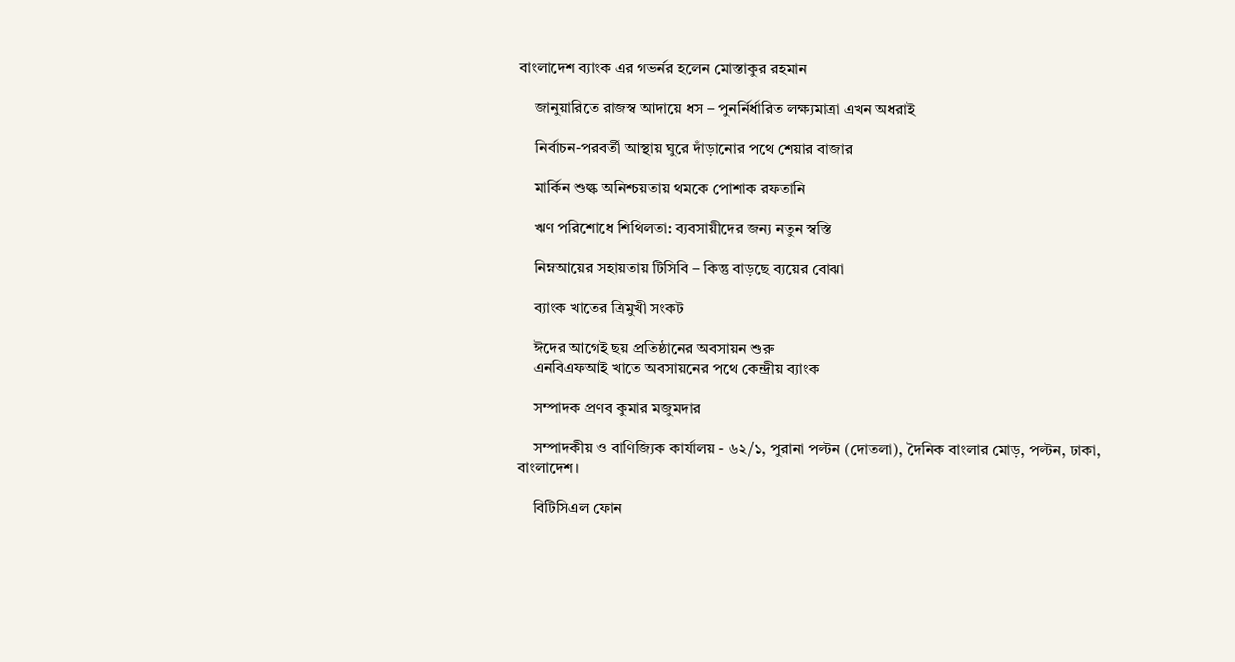বাংলাদেশ ব্যাংক এর গভর্নর হলেন মোস্তাকুর রহমান

    জানুয়ারিতে রাজস্ব আদায়ে ধস – পুনর্নির্ধারিত লক্ষ্যমাত্রা এখন অধরাই

    নির্বাচন-পরবর্তী আস্থায় ঘুরে দাঁড়ানোর পথে শেয়ার বাজার

    মার্কিন শুল্ক অনিশ্চয়তায় থমকে পোশাক রফতানি

    ঋণ পরিশোধে শিথিলতা: ব্যবসায়ীদের জন্য নতুন স্বস্তি

    নিম্নআয়ের সহায়তায় টিসিবি – কিন্তু বাড়ছে ব্যয়ের বোঝা

    ব্যাংক খাতের ত্রিমুখী সংকট

    ঈদের আগেই ছয় প্রতিষ্ঠানের অবসায়ন শুরু
    এনবিএফআই খাতে অবসায়নের পথে কেন্দ্রীয় ব্যাংক

    সম্পাদক প্রণব কুমার মজুমদার

    সম্পাদকীয় ও বাণিজ্যিক কার্যালয় - ৬২/১, পুরানা পল্টন (দোতলা), দৈনিক বাংলার মোড়, পল্টন, ঢাকা, বাংলাদেশ।

    বিটিসিএল ফোন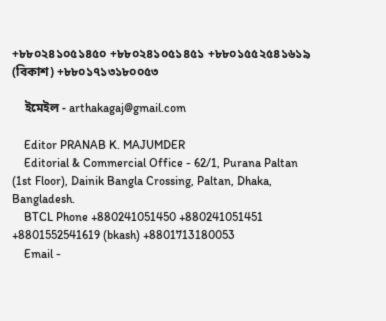+৮৮০২৪১০৫১৪৫০ +৮৮০২৪১০৫১৪৫১ +৮৮০১৫৫২৫৪১৬১৯ (বিকাশ) +৮৮০১৭১৩১৮০০৫৩

    ইমেইল - arthakagaj@gmail.com

    Editor PRANAB K. MAJUMDER
    Editorial & Commercial Office - 62/1, Purana Paltan (1st Floor), Dainik Bangla Crossing, Paltan, Dhaka, Bangladesh.
    BTCL Phone +880241051450 +880241051451 +8801552541619 (bkash) +8801713180053
    Email -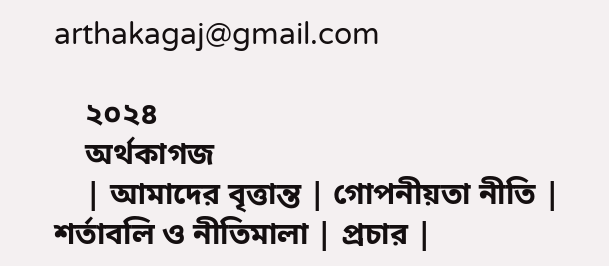arthakagaj@gmail.com

    ২০২৪
    অর্থকাগজ
    | আমাদের বৃত্তান্ত | গোপনীয়তা নীতি | শর্তাবলি ও নীতিমালা | প্রচার |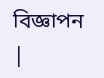বিজ্ঞাপন |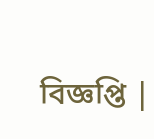বিজ্ঞপ্তি |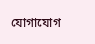যোগাযোগ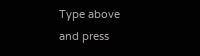Type above and press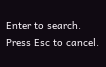Enter to search. Press Esc to cancel.